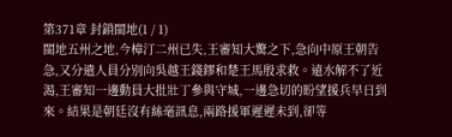第371章 封鎖閩地(1 / 1)
閩地五州之地,今樟汀二州已失,王審知大驚之下,急向中原王朝告急,又分遣人員分別向吳越王錢鏐和楚王馬殷求救。遠水解不了近渴,王審知一邊動員大批壯丁參與守城,一邊急切的盼望援兵早日到來。結果是朝廷沒有絲毫訊息,兩路援軍遲遲未到,卻等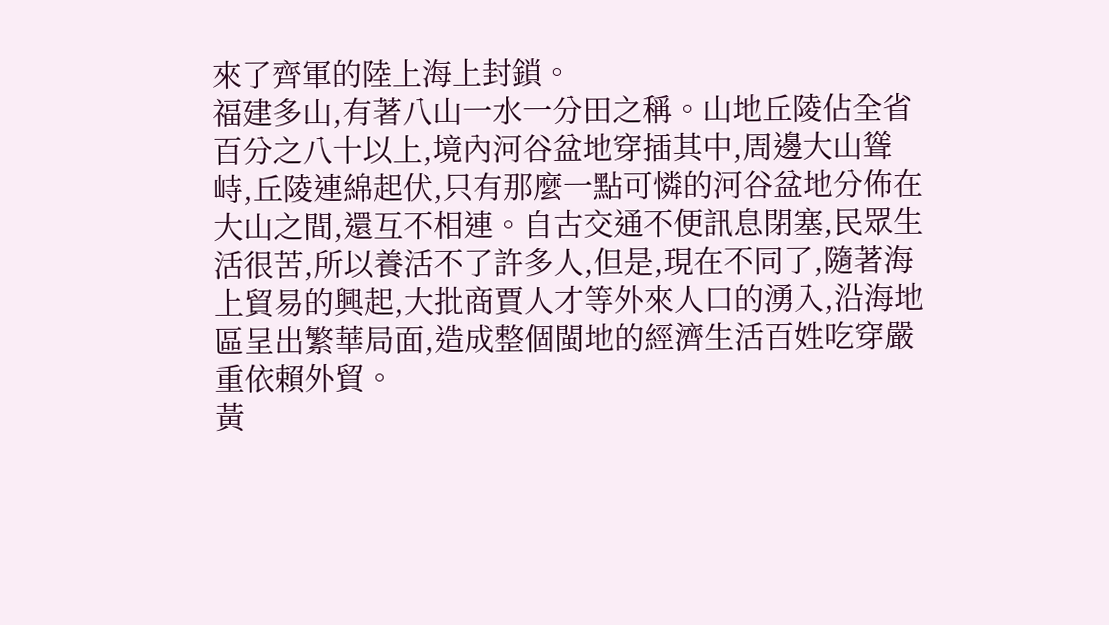來了齊軍的陸上海上封鎖。
福建多山,有著八山一水一分田之稱。山地丘陵佔全省百分之八十以上,境內河谷盆地穿插其中,周邊大山聳峙,丘陵連綿起伏,只有那麼一點可憐的河谷盆地分佈在大山之間,還互不相連。自古交通不便訊息閉塞,民眾生活很苦,所以養活不了許多人,但是,現在不同了,隨著海上貿易的興起,大批商賈人才等外來人口的湧入,沿海地區呈出繁華局面,造成整個閩地的經濟生活百姓吃穿嚴重依賴外貿。
黃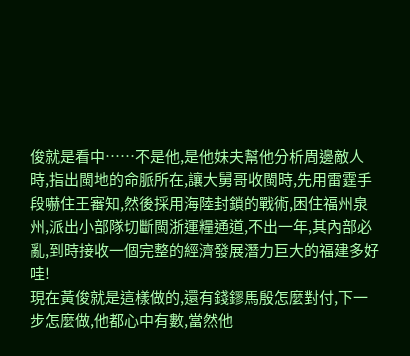俊就是看中……不是他,是他妹夫幫他分析周邊敵人時,指出閩地的命脈所在,讓大舅哥收閩時,先用雷霆手段嚇住王審知,然後採用海陸封鎖的戰術,困住福州泉州,派出小部隊切斷閩浙運糧通道,不出一年,其內部必亂,到時接收一個完整的經濟發展潛力巨大的福建多好哇!
現在黃俊就是這樣做的,還有錢鏐馬殷怎麼對付,下一步怎麼做,他都心中有數,當然他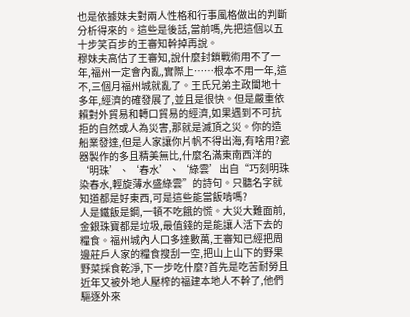也是依據妹夫對兩人性格和行事風格做出的判斷分析得來的。這些是後話,當前嗎,先把這個以五十步笑百步的王審知幹掉再說。
穆妹夫高估了王審知,說什麼封鎖戰術用不了一年,福州一定會內亂,實際上……根本不用一年,這不,三個月福州城就亂了。王氏兄弟主政閩地十多年,經濟的確發展了,並且是很快。但是嚴重依賴對外貿易和轉口貿易的經濟,如果遇到不可抗拒的自然或人為災害,那就是滅頂之災。你的造船業發達,但是人家讓你片帆不得出海,有啥用?瓷器製作的多且精美無比,什麼名滿東南西洋的‘明珠’、‘春水’、‘綠雲’出自“巧刻明珠染春水,輕旋薄水盛綠雲”的詩句。只聽名字就知道都是好東西,可是這些能當飯啃嗎?
人是鐵飯是鋼,一頓不吃餓的慌。大災大難面前,金銀珠寶都是垃圾,最值錢的是能讓人活下去的糧食。福州城內人口多達數萬,王審知已經把周邊莊戶人家的糧食搜刮一空,把山上山下的野果野菜採食乾淨,下一步吃什麼?首先是吃苦耐勞且近年又被外地人壓榨的福建本地人不幹了,他們驅逐外來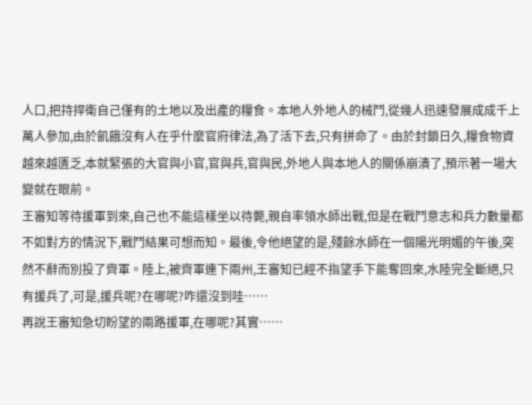人口,把持捍衛自己僅有的土地以及出產的糧食。本地人外地人的械鬥,從幾人迅速發展成成千上萬人參加,由於飢餓沒有人在乎什麼官府律法,為了活下去,只有拼命了。由於封鎖日久,糧食物資越來越匱乏,本就緊張的大官與小官,官與兵,官與民,外地人與本地人的關係崩潰了,預示著一場大變就在眼前。
王審知等待援軍到來,自己也不能這樣坐以待斃,親自率領水師出戰,但是在戰鬥意志和兵力數量都不如對方的情況下,戰鬥結果可想而知。最後,令他絕望的是,殘餘水師在一個陽光明媚的午後,突然不辭而別投了齊軍。陸上,被齊軍連下兩州,王審知已經不指望手下能奪回來,水陸完全斷絕,只有援兵了,可是,援兵呢?在哪呢?咋還沒到哇……
再說王審知急切盼望的兩路援軍,在哪呢?其實……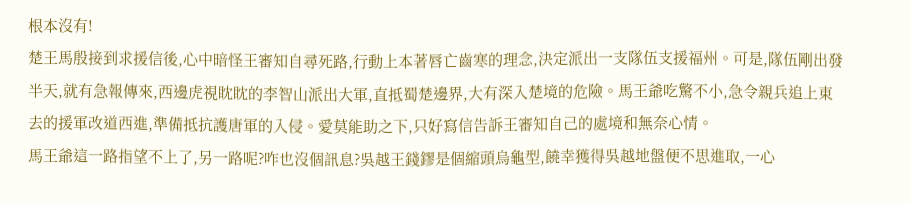根本沒有!
楚王馬殷接到求援信後,心中暗怪王審知自尋死路,行動上本著唇亡齒寒的理念,決定派出一支隊伍支援福州。可是,隊伍剛出發半天,就有急報傳來,西邊虎視眈眈的李智山派出大軍,直抵蜀楚邊界,大有深入楚境的危險。馬王爺吃驚不小,急令親兵追上東去的援軍改道西進,準備抵抗護唐軍的入侵。愛莫能助之下,只好寫信告訴王審知自己的處境和無奈心情。
馬王爺這一路指望不上了,另一路呢?咋也沒個訊息?吳越王錢鏐是個縮頭烏龜型,饒幸獲得吳越地盤便不思進取,一心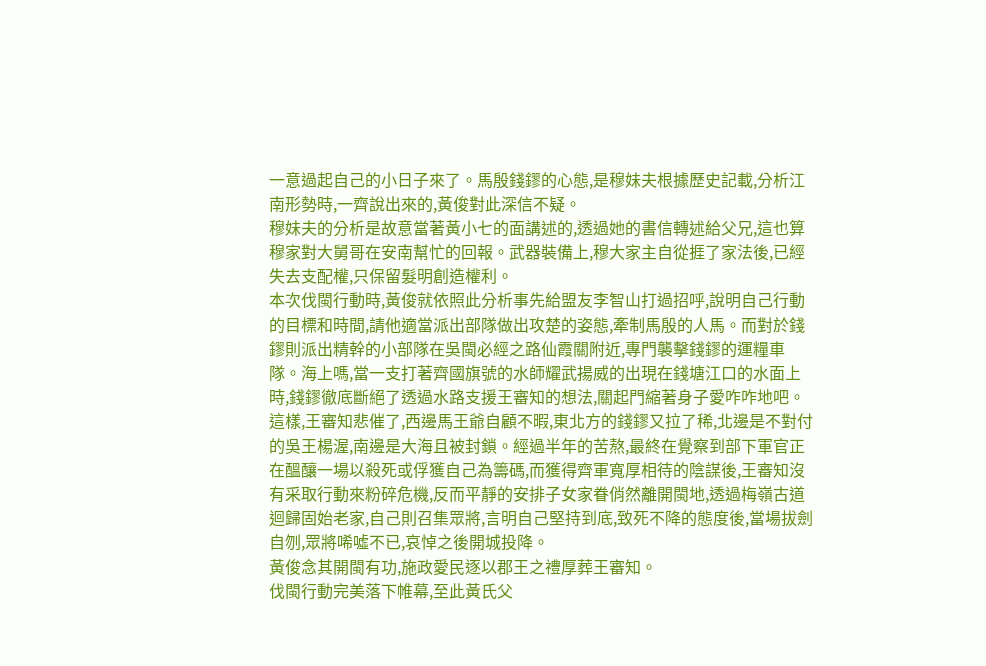一意過起自己的小日子來了。馬殷錢鏐的心態,是穆妹夫根據歷史記載,分析江南形勢時,一齊說出來的,黃俊對此深信不疑。
穆妹夫的分析是故意當著黃小七的面講述的,透過她的書信轉述給父兄,這也算穆家對大舅哥在安南幫忙的回報。武器裝備上,穆大家主自從捱了家法後,已經失去支配權,只保留髮明創造權利。
本次伐閩行動時,黃俊就依照此分析事先給盟友李智山打過招呼,說明自己行動的目標和時間,請他適當派出部隊做出攻楚的姿態,牽制馬殷的人馬。而對於錢鏐則派出精幹的小部隊在吳閩必經之路仙霞關附近,專門襲擊錢鏐的運糧車隊。海上嗎,當一支打著齊國旗號的水師耀武揚威的出現在錢塘江口的水面上時,錢鏐徹底斷絕了透過水路支援王審知的想法,關起門縮著身子愛咋咋地吧。
這樣,王審知悲催了,西邊馬王爺自顧不暇,東北方的錢鏐又拉了稀,北邊是不對付的吳王楊渥,南邊是大海且被封鎖。經過半年的苦熬,最終在覺察到部下軍官正在醞釀一場以殺死或俘獲自己為籌碼,而獲得齊軍寬厚相待的陰謀後,王審知沒有采取行動來粉碎危機,反而平靜的安排子女家眷俏然離開閩地,透過梅嶺古道迴歸固始老家,自己則召集眾將,言明自己堅持到底,致死不降的態度後,當場拔劍自刎,眾將唏噓不已,哀悼之後開城投降。
黃俊念其開閩有功,施政愛民逐以郡王之禮厚葬王審知。
伐閩行動完美落下帷幕,至此黃氏父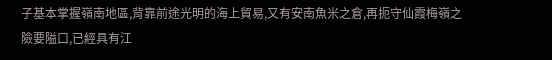子基本掌握嶺南地區,背靠前途光明的海上貿易,又有安南魚米之倉,再扼守仙霞梅嶺之險要隘口,已經具有江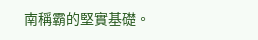南稱霸的堅實基礎。